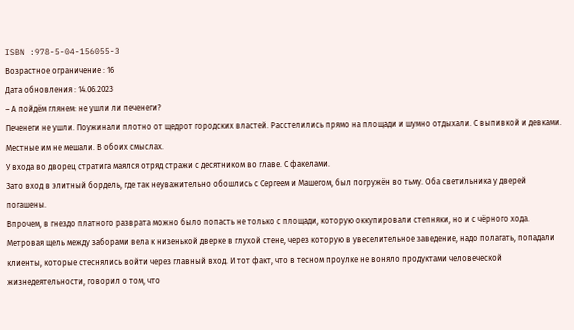ISBN :978-5-04-156055-3
Возрастное ограничение : 16
Дата обновления : 14.06.2023
– А пойдём глянем: не ушли ли печенеги?
Печенеги не ушли. Поужинали плотно от щедрот городских властей. Расстелились прямо на площади и шумно отдыхали. С выпивкой и девками. Местные им не мешали. В обоих смыслах.
У входа во дворец стратига маялся отряд стражи с десятником во главе. С факелами.
Зато вход в элитный бордель, где так неуважительно обошлись с Сергеем и Машегом, был погружён во тьму. Оба светильника у дверей погашены.
Впрочем, в гнездо платного разврата можно было попасть не только с площади, которую оккупировали степняки, но и с чёрного хода. Метровая щель между заборами вела к низенькой дверке в глухой стене, через которую в увеселительное заведение, надо полагать, попадали клиенты, которые стеснялись войти через главный вход. И тот факт, что в тесном проулке не воняло продуктами человеческой жизнедеятельности, говорил о том, что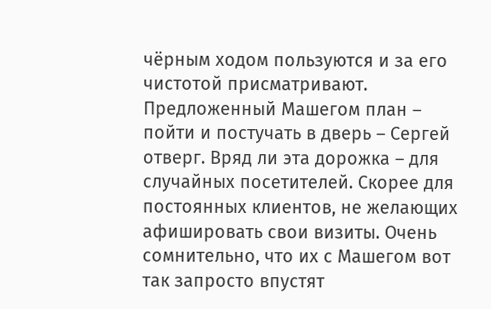чёрным ходом пользуются и за его чистотой присматривают.
Предложенный Машегом план – пойти и постучать в дверь – Сергей отверг. Вряд ли эта дорожка – для случайных посетителей. Скорее для постоянных клиентов, не желающих афишировать свои визиты. Очень сомнительно, что их с Машегом вот так запросто впустят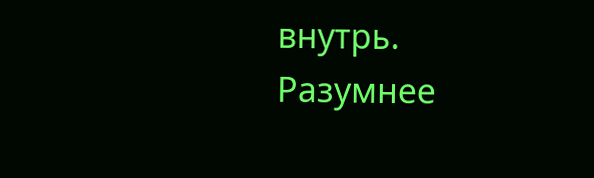внутрь.
Разумнее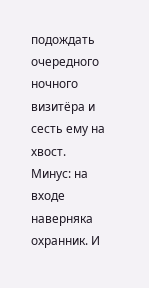подождать очередного ночного визитёра и сесть ему на хвост.
Минус: на входе наверняка охранник. И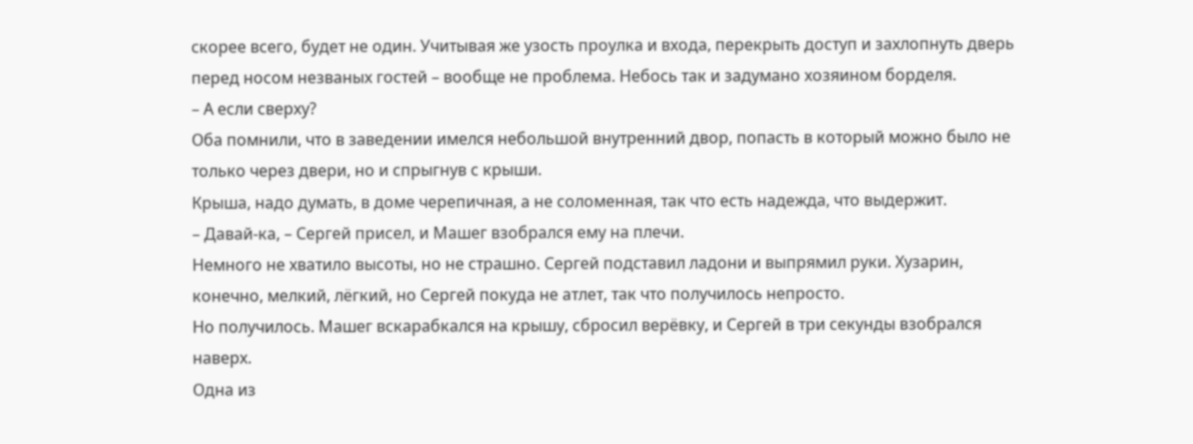скорее всего, будет не один. Учитывая же узость проулка и входа, перекрыть доступ и захлопнуть дверь перед носом незваных гостей – вообще не проблема. Небось так и задумано хозяином борделя.
– А если сверху?
Оба помнили, что в заведении имелся небольшой внутренний двор, попасть в который можно было не только через двери, но и спрыгнув с крыши.
Крыша, надо думать, в доме черепичная, а не соломенная, так что есть надежда, что выдержит.
– Давай-ка, – Сергей присел, и Машег взобрался ему на плечи.
Немного не хватило высоты, но не страшно. Сергей подставил ладони и выпрямил руки. Хузарин, конечно, мелкий, лёгкий, но Сергей покуда не атлет, так что получилось непросто.
Но получилось. Машег вскарабкался на крышу, сбросил верёвку, и Сергей в три секунды взобрался наверх.
Одна из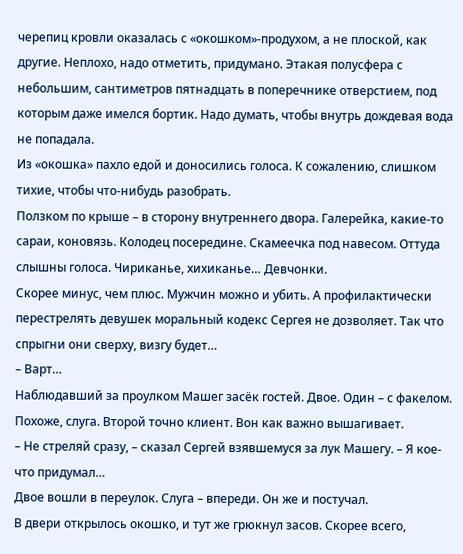черепиц кровли оказалась с «окошком»-продухом, а не плоской, как другие. Неплохо, надо отметить, придумано. Этакая полусфера с небольшим, сантиметров пятнадцать в поперечнике отверстием, под которым даже имелся бортик. Надо думать, чтобы внутрь дождевая вода не попадала.
Из «окошка» пахло едой и доносились голоса. К сожалению, слишком тихие, чтобы что-нибудь разобрать.
Ползком по крыше – в сторону внутреннего двора. Галерейка, какие-то сараи, коновязь. Колодец посередине. Скамеечка под навесом. Оттуда слышны голоса. Чириканье, хихиканье… Девчонки.
Скорее минус, чем плюс. Мужчин можно и убить. А профилактически перестрелять девушек моральный кодекс Сергея не дозволяет. Так что спрыгни они сверху, визгу будет…
– Варт…
Наблюдавший за проулком Машег засёк гостей. Двое. Один – с факелом. Похоже, слуга. Второй точно клиент. Вон как важно вышагивает.
– Не стреляй сразу, – сказал Сергей взявшемуся за лук Машегу. – Я кое-что придумал…
Двое вошли в переулок. Слуга – впереди. Он же и постучал.
В двери открылось окошко, и тут же грюкнул засов. Скорее всего,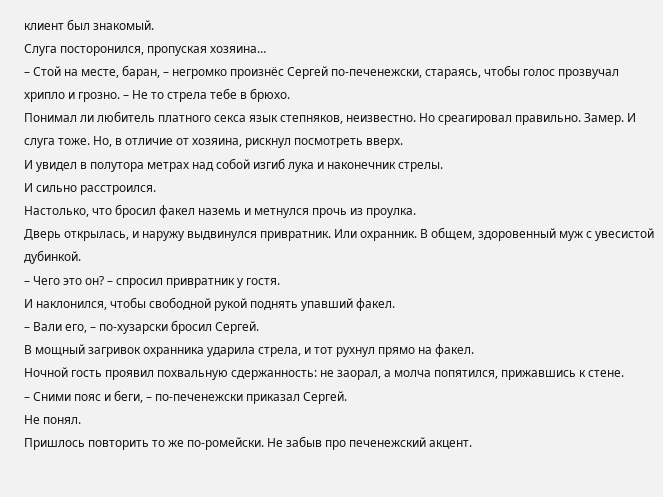клиент был знакомый.
Слуга посторонился, пропуская хозяина…
– Стой на месте, баран, – негромко произнёс Сергей по-печенежски, стараясь, чтобы голос прозвучал хрипло и грозно. – Не то стрела тебе в брюхо.
Понимал ли любитель платного секса язык степняков, неизвестно. Но среагировал правильно. Замер. И слуга тоже. Но, в отличие от хозяина, рискнул посмотреть вверх.
И увидел в полутора метрах над собой изгиб лука и наконечник стрелы.
И сильно расстроился.
Настолько, что бросил факел наземь и метнулся прочь из проулка.
Дверь открылась, и наружу выдвинулся привратник. Или охранник. В общем, здоровенный муж с увесистой дубинкой.
– Чего это он? – спросил привратник у гостя.
И наклонился, чтобы свободной рукой поднять упавший факел.
– Вали его, – по-хузарски бросил Сергей.
В мощный загривок охранника ударила стрела, и тот рухнул прямо на факел.
Ночной гость проявил похвальную сдержанность: не заорал, а молча попятился, прижавшись к стене.
– Сними пояс и беги, – по-печенежски приказал Сергей.
Не понял.
Пришлось повторить то же по-ромейски. Не забыв про печенежский акцент.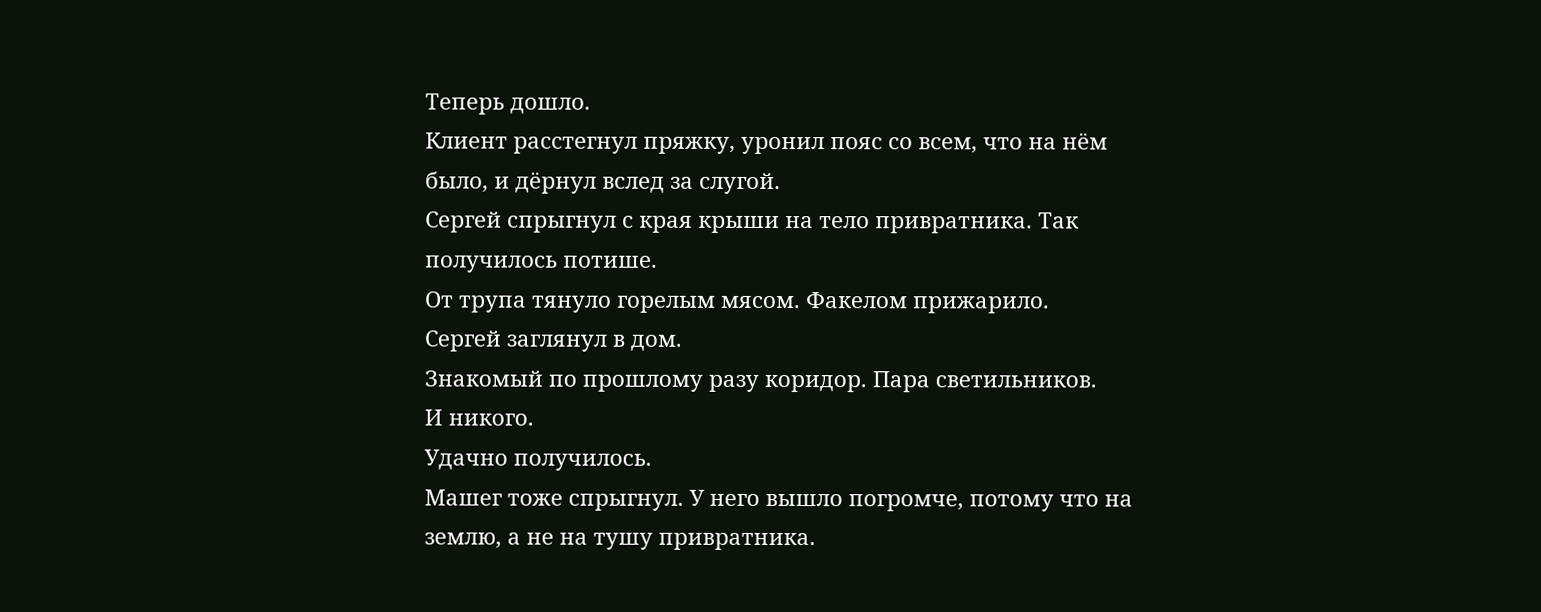Теперь дошло.
Клиент расстегнул пряжку, уронил пояс со всем, что на нём было, и дёрнул вслед за слугой.
Сергей спрыгнул с края крыши на тело привратника. Так получилось потише.
От трупа тянуло горелым мясом. Факелом прижарило.
Сергей заглянул в дом.
Знакомый по прошлому разу коридор. Пара светильников.
И никого.
Удачно получилось.
Машег тоже спрыгнул. У него вышло погромче, потому что на землю, а не на тушу привратника.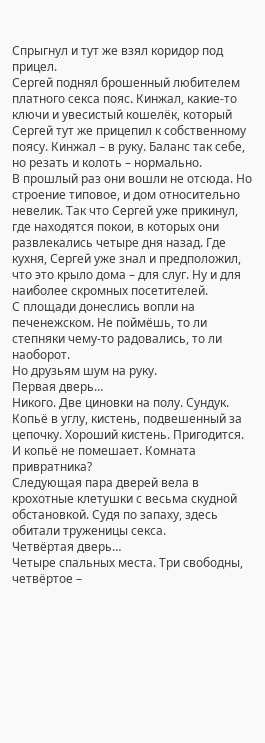Спрыгнул и тут же взял коридор под прицел.
Сергей поднял брошенный любителем платного секса пояс. Кинжал, какие-то ключи и увесистый кошелёк, который Сергей тут же прицепил к собственному поясу. Кинжал – в руку. Баланс так себе, но резать и колоть – нормально.
В прошлый раз они вошли не отсюда. Но строение типовое, и дом относительно невелик. Так что Сергей уже прикинул, где находятся покои, в которых они развлекались четыре дня назад. Где кухня, Сергей уже знал и предположил, что это крыло дома – для слуг. Ну и для наиболее скромных посетителей.
С площади донеслись вопли на печенежском. Не поймёшь, то ли степняки чему-то радовались, то ли наоборот.
Но друзьям шум на руку.
Первая дверь…
Никого. Две циновки на полу. Сундук. Копьё в углу, кистень, подвешенный за цепочку. Хороший кистень. Пригодится. И копьё не помешает. Комната привратника?
Следующая пара дверей вела в крохотные клетушки с весьма скудной обстановкой. Судя по запаху, здесь обитали труженицы секса.
Четвёртая дверь…
Четыре спальных места. Три свободны, четвёртое –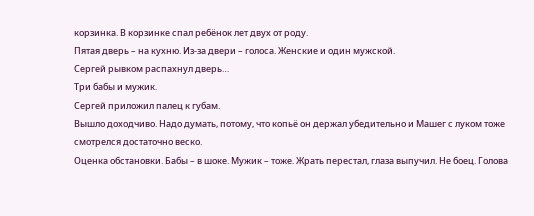корзинка. В корзинке спал ребёнок лет двух от роду.
Пятая дверь – на кухню. Из-за двери – голоса. Женские и один мужской.
Сергей рывком распахнул дверь…
Три бабы и мужик.
Сергей приложил палец к губам.
Вышло доходчиво. Надо думать, потому, что копьё он держал убедительно и Машег с луком тоже смотрелся достаточно веско.
Оценка обстановки. Бабы – в шоке. Мужик – тоже. Жрать перестал, глаза выпучил. Не боец. Голова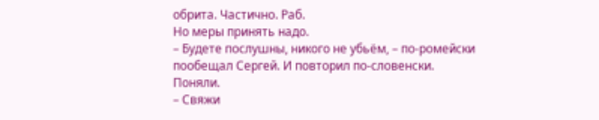обрита. Частично. Раб.
Но меры принять надо.
– Будете послушны, никого не убьём, – по-ромейски пообещал Сергей. И повторил по-словенски.
Поняли.
– Свяжи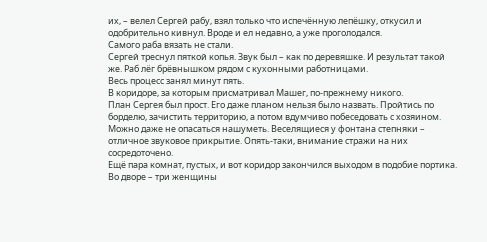их, – велел Сергей рабу, взял только что испечённую лепёшку, откусил и одобрительно кивнул. Вроде и ел недавно, а уже проголодался.
Самого раба вязать не стали.
Сергей треснул пяткой копья. Звук был – как по деревяшке. И результат такой же. Раб лёг брёвнышком рядом с кухонными работницами.
Весь процесс занял минут пять.
В коридоре, за которым присматривал Машег, по-прежнему никого.
План Сергея был прост. Его даже планом нельзя было назвать. Пройтись по борделю, зачистить территорию, а потом вдумчиво побеседовать с хозяином. Можно даже не опасаться нашуметь. Веселящиеся у фонтана степняки – отличное звуковое прикрытие. Опять-таки, внимание стражи на них сосредоточено.
Ещё пара комнат, пустых, и вот коридор закончился выходом в подобие портика.
Во дворе – три женщины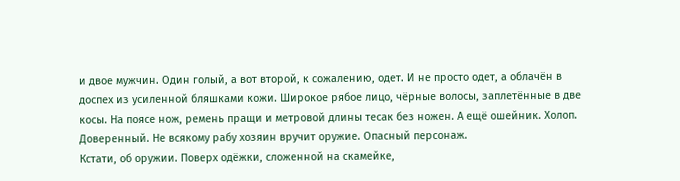и двое мужчин. Один голый, а вот второй, к сожалению, одет. И не просто одет, а облачён в доспех из усиленной бляшками кожи. Широкое рябое лицо, чёрные волосы, заплетённые в две косы. На поясе нож, ремень пращи и метровой длины тесак без ножен. А ещё ошейник. Холоп. Доверенный. Не всякому рабу хозяин вручит оружие. Опасный персонаж.
Кстати, об оружии. Поверх одёжки, сложенной на скамейке,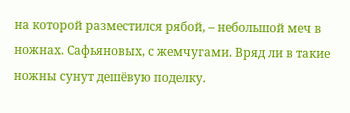на которой разместился рябой, – небольшой меч в ножнах. Сафьяновых, с жемчугами. Вряд ли в такие ножны сунут дешёвую поделку.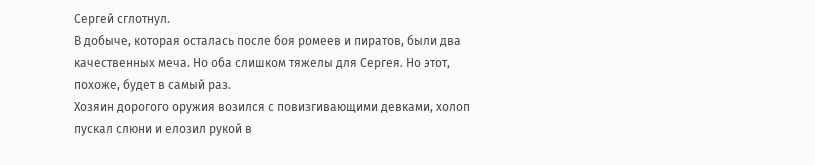Сергей сглотнул.
В добыче, которая осталась после боя ромеев и пиратов, были два качественных меча. Но оба слишком тяжелы для Сергея. Но этот, похоже, будет в самый раз.
Хозяин дорогого оружия возился с повизгивающими девками, холоп пускал слюни и елозил рукой в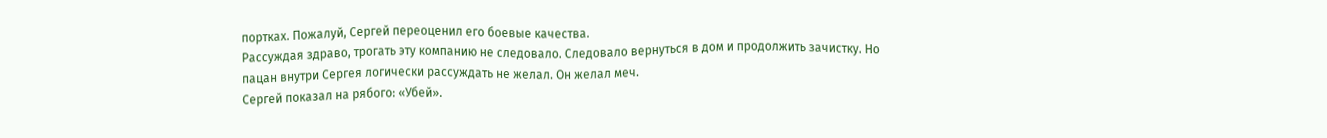портках. Пожалуй, Сергей переоценил его боевые качества.
Рассуждая здраво, трогать эту компанию не следовало. Следовало вернуться в дом и продолжить зачистку. Но пацан внутри Сергея логически рассуждать не желал. Он желал меч.
Сергей показал на рябого: «Убей».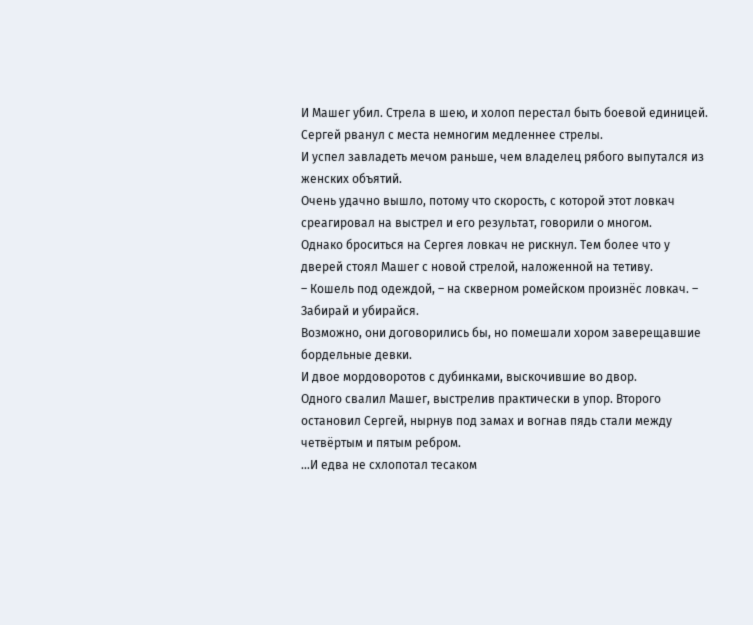И Машег убил. Стрела в шею, и холоп перестал быть боевой единицей.
Сергей рванул с места немногим медленнее стрелы.
И успел завладеть мечом раньше, чем владелец рябого выпутался из женских объятий.
Очень удачно вышло, потому что скорость, с которой этот ловкач среагировал на выстрел и его результат, говорили о многом.
Однако броситься на Сергея ловкач не рискнул. Тем более что у дверей стоял Машег с новой стрелой, наложенной на тетиву.
– Кошель под одеждой, – на скверном ромейском произнёс ловкач. – Забирай и убирайся.
Возможно, они договорились бы, но помешали хором заверещавшие бордельные девки.
И двое мордоворотов с дубинками, выскочившие во двор.
Одного свалил Машег, выстрелив практически в упор. Второго остановил Сергей, нырнув под замах и вогнав пядь стали между четвёртым и пятым ребром.
…И едва не схлопотал тесаком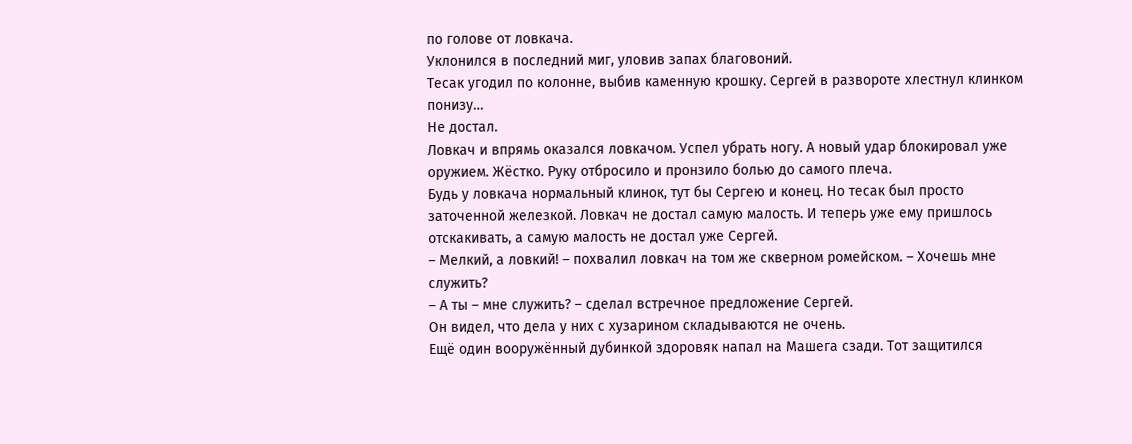по голове от ловкача.
Уклонился в последний миг, уловив запах благовоний.
Тесак угодил по колонне, выбив каменную крошку. Сергей в развороте хлестнул клинком понизу…
Не достал.
Ловкач и впрямь оказался ловкачом. Успел убрать ногу. А новый удар блокировал уже оружием. Жёстко. Руку отбросило и пронзило болью до самого плеча.
Будь у ловкача нормальный клинок, тут бы Сергею и конец. Но тесак был просто заточенной железкой. Ловкач не достал самую малость. И теперь уже ему пришлось отскакивать, а самую малость не достал уже Сергей.
– Мелкий, а ловкий! – похвалил ловкач на том же скверном ромейском. – Хочешь мне служить?
– А ты – мне служить? – сделал встречное предложение Сергей.
Он видел, что дела у них с хузарином складываются не очень.
Ещё один вооружённый дубинкой здоровяк напал на Машега сзади. Тот защитился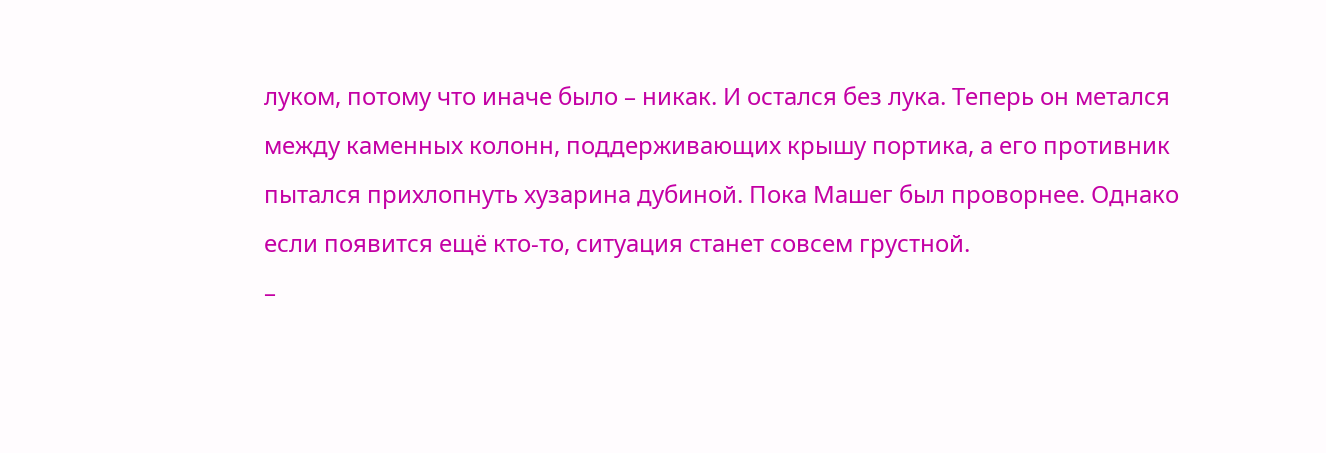луком, потому что иначе было – никак. И остался без лука. Теперь он метался между каменных колонн, поддерживающих крышу портика, а его противник пытался прихлопнуть хузарина дубиной. Пока Машег был проворнее. Однако если появится ещё кто-то, ситуация станет совсем грустной.
–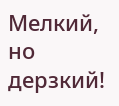Мелкий, но дерзкий!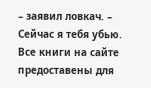– заявил ловкач. – Сейчас я тебя убью.
Все книги на сайте предоставены для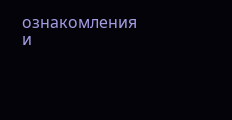ознакомления и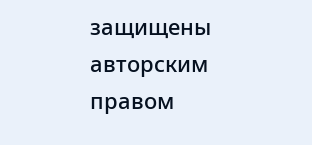защищены авторским правом